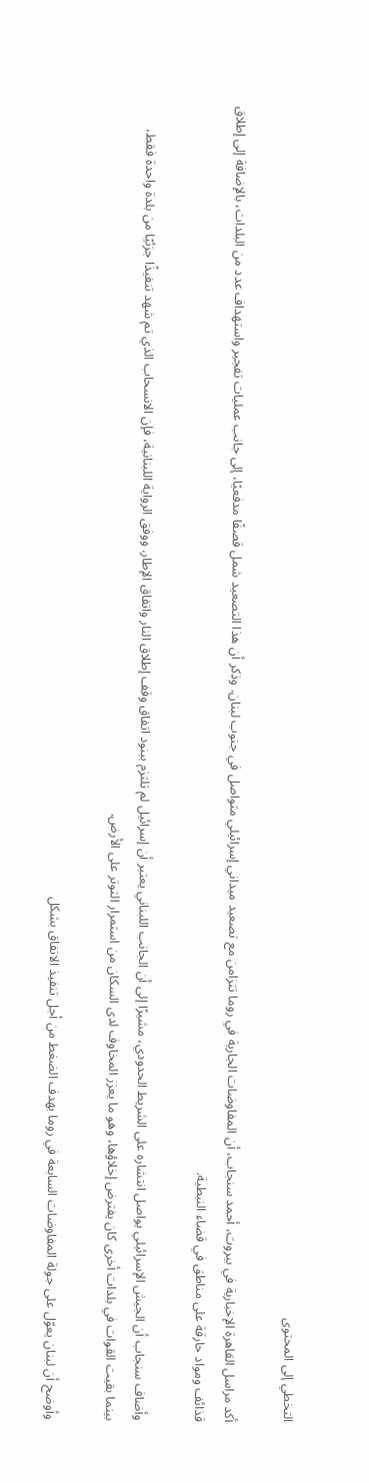التخطي إلى المحتوى

أكد مراسل القاهرة الإخبارية في بيروت، أحمد سنجاب، أن المفاوضات الجارية في روما تتزامن مع تصعيد ميداني إسرائيلي متواصل في جنوب لبنان. وذكر أن هذا التصعيد شمل قصفًا مدفعيًا، إلى جانب عمليات تفجير واستهداف عدد من البلدات، بالإضافة إلى إطلاق قذائف ومواد حارقة على مناطق في قضاء النبطية.

وأضاف سنجاب أن الجيش الإسرائيلي يواصل انتشاره على الشريط الحدودي، مشيرًا إلى أن الجانب اللبناني يعتبر أن إسرائيل لم تلتزم ببنود اتفاق وقف إطلاق النار واتفاق الإطار. ووفق الرواية اللبنانية، فإن الانسحاب الذي تم شهد تنفيذًا جزئيًا من بلدة واحدة فقط، بينما بقيت القوات في بلدات أخرى كان يفترض إخلاؤها، وهو ما يعزز المخاوف لدى السكان من استمرار التوتر على الأرض.

وأوضح أن لبنان يعوّل على جولة المفاوضات السابعة في روما بهدف الضغط من أجل تنفيذ الاتفاق بشكل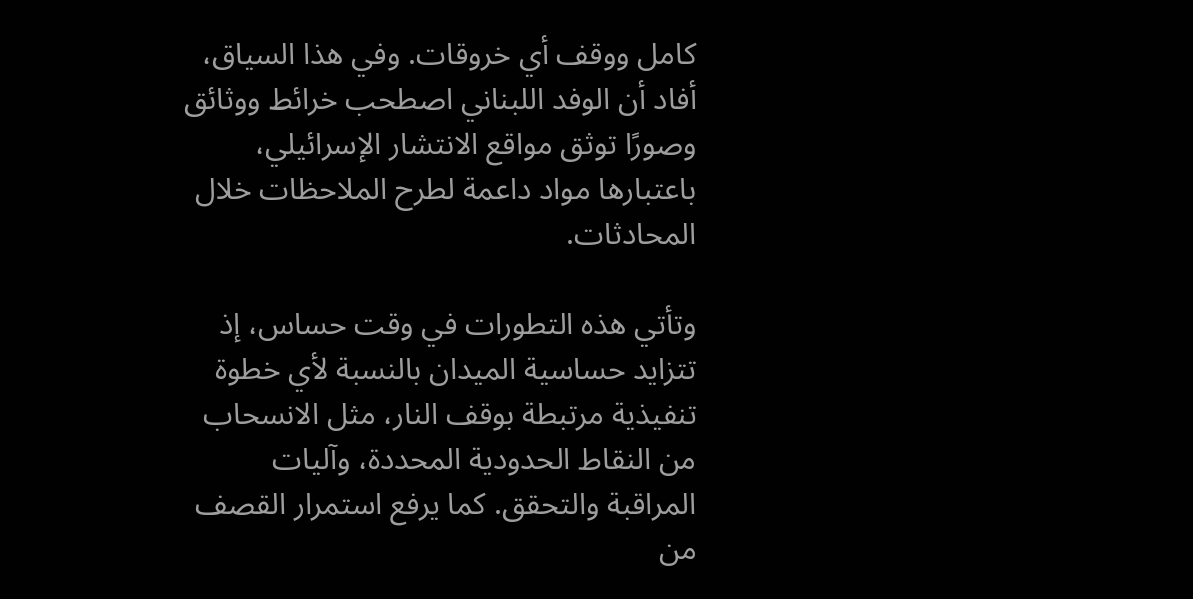كامل ووقف أي خروقات. وفي هذا السياق، أفاد أن الوفد اللبناني اصطحب خرائط ووثائق وصورًا توثق مواقع الانتشار الإسرائيلي، باعتبارها مواد داعمة لطرح الملاحظات خلال المحادثات.

وتأتي هذه التطورات في وقت حساس، إذ تتزايد حساسية الميدان بالنسبة لأي خطوة تنفيذية مرتبطة بوقف النار، مثل الانسحاب من النقاط الحدودية المحددة، وآليات المراقبة والتحقق. كما يرفع استمرار القصف من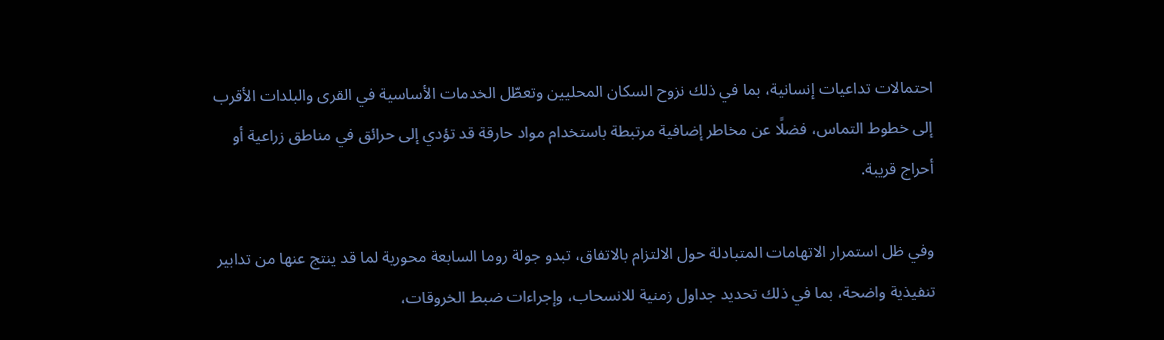احتمالات تداعيات إنسانية، بما في ذلك نزوح السكان المحليين وتعطّل الخدمات الأساسية في القرى والبلدات الأقرب إلى خطوط التماس، فضلًا عن مخاطر إضافية مرتبطة باستخدام مواد حارقة قد تؤدي إلى حرائق في مناطق زراعية أو أحراج قريبة.

وفي ظل استمرار الاتهامات المتبادلة حول الالتزام بالاتفاق، تبدو جولة روما السابعة محورية لما قد ينتج عنها من تدابير تنفيذية واضحة، بما في ذلك تحديد جداول زمنية للانسحاب، وإجراءات ضبط الخروقات،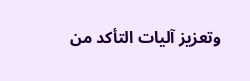وتعزيز آليات التأكد من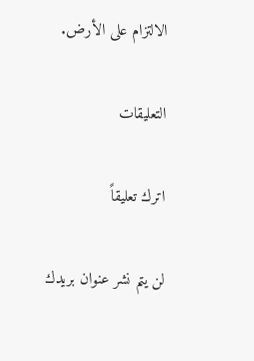الالتزام على الأرض.

التعليقات

اترك تعليقاً

لن يتم نشر عنوان بريدك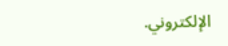الإلكتروني.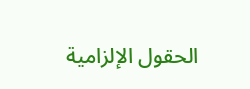الحقول الإلزامية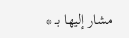مشار إليها بـ *